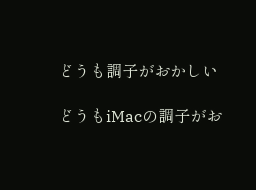どうも調子がおかしい

どうもiMacの調子がお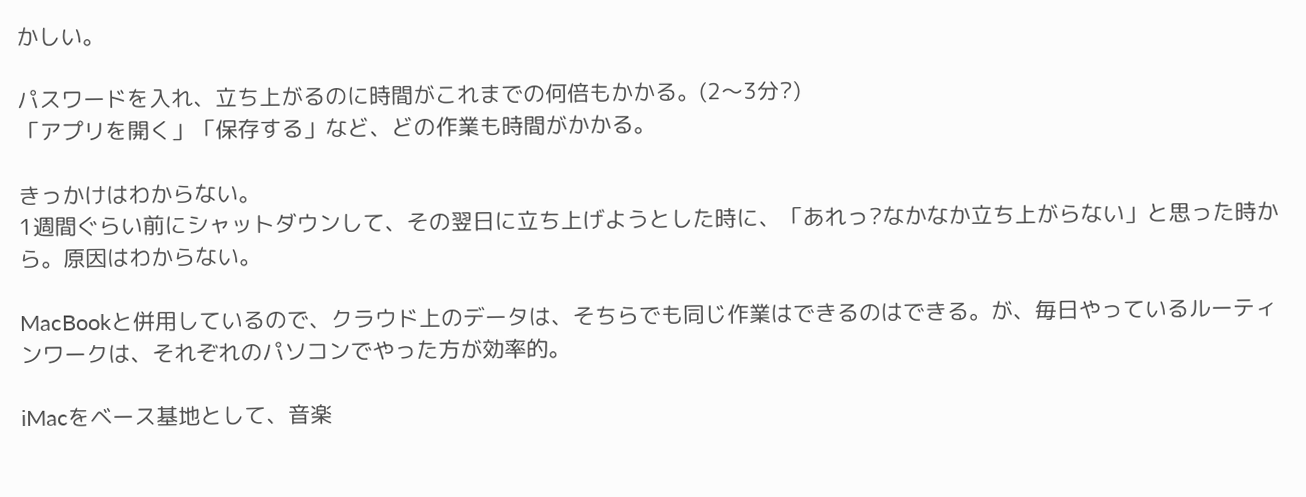かしい。

パスワードを入れ、立ち上がるのに時間がこれまでの何倍もかかる。(2〜3分?)
「アプリを開く」「保存する」など、どの作業も時間がかかる。

きっかけはわからない。
1週間ぐらい前にシャットダウンして、その翌日に立ち上げようとした時に、「あれっ?なかなか立ち上がらない」と思った時から。原因はわからない。

MacBookと併用しているので、クラウド上のデータは、そちらでも同じ作業はできるのはできる。が、毎日やっているルーティンワークは、それぞれのパソコンでやった方が効率的。

iMacをベース基地として、音楽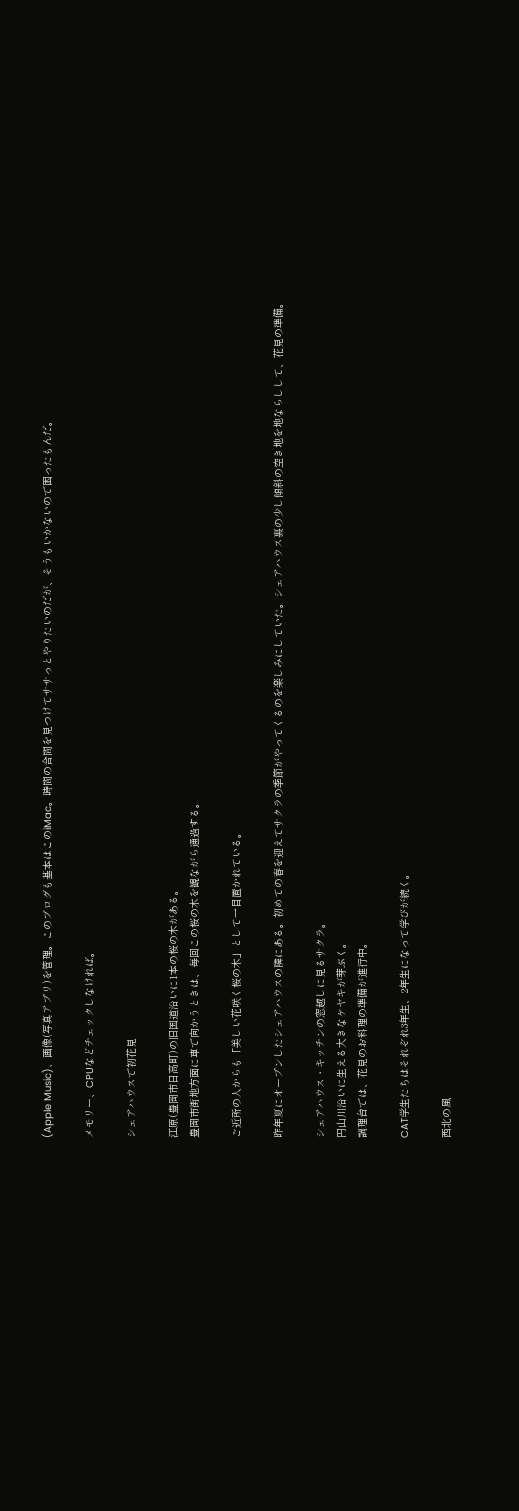(Apple Music)、画像(写真アプリ)を管理。このブログも基本はこのiMac。時間の合間を見つけてササっとやりたいのだが、そうもいかないので困ったもんだ。

メモリー、CPUなどチェックしなければ。

シェアハウスで初花見

江原(豊岡市日高町)の旧国道沿いに1本の桜の木がある。
豊岡市街地方面に車で向かうときは、毎回この桜の木を観ながら通過する。

ご近所の人からも「美しい花咲く桜の木」として一目置かれている。

昨年夏にオープンしたシェアハウスの隣にある。初めての春を迎えてサクラの季節がやってくるのを楽しみにしていた。シェアハウス裏の少し傾斜の空き地を地ならしして、花見の準備。

シェアハウス・キッチンの窓越しに見るサクラ。
円山川沿いに生える大きなケヤキが芽ぶく。
調理台では、花見のお料理の準備が進行中。

CAT学生たちはそれぞれ3年生、2年生になって学びが続く。

西北の風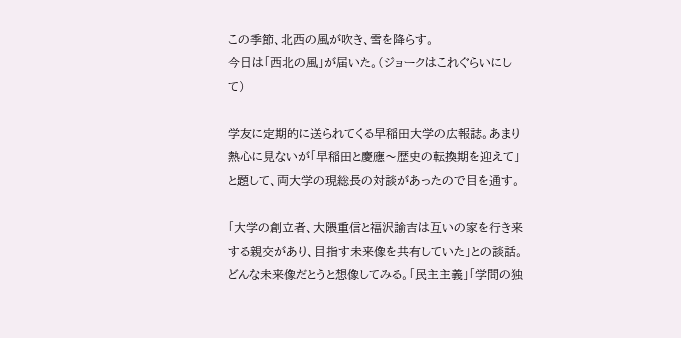この季節、北西の風が吹き、雪を降らす。
今日は「西北の風」が届いた。(ジョークはこれぐらいにして)

学友に定期的に送られてくる早稲田大学の広報誌。あまり熱心に見ないが「早稲田と慶應〜歴史の転換期を迎えて」と題して、両大学の現総長の対談があったので目を通す。

「大学の創立者、大隈重信と福沢諭吉は互いの家を行き来する親交があり、目指す未来像を共有していた」との談話。どんな未来像だとうと想像してみる。「民主主義」「学問の独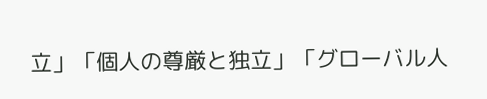立」「個人の尊厳と独立」「グローバル人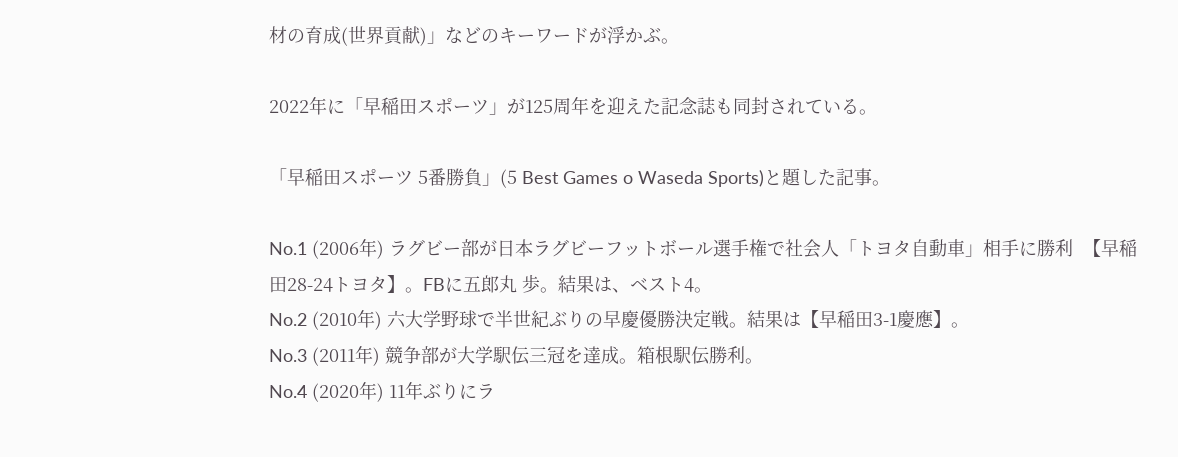材の育成(世界貢献)」などのキーワードが浮かぶ。

2022年に「早稲田スポーツ」が125周年を迎えた記念誌も同封されている。

「早稲田スポーツ 5番勝負」(5 Best Games o Waseda Sports)と題した記事。

No.1 (2006年) ラグビー部が日本ラグビーフットボール選手権で社会人「トヨタ自動車」相手に勝利  【早稲田28-24トヨタ】。FBに五郎丸 歩。結果は、ベスト4。
No.2 (2010年) 六大学野球で半世紀ぶりの早慶優勝決定戦。結果は【早稲田3-1慶應】。
No.3 (2011年) 競争部が大学駅伝三冠を達成。箱根駅伝勝利。
No.4 (2020年) 11年ぶりにラ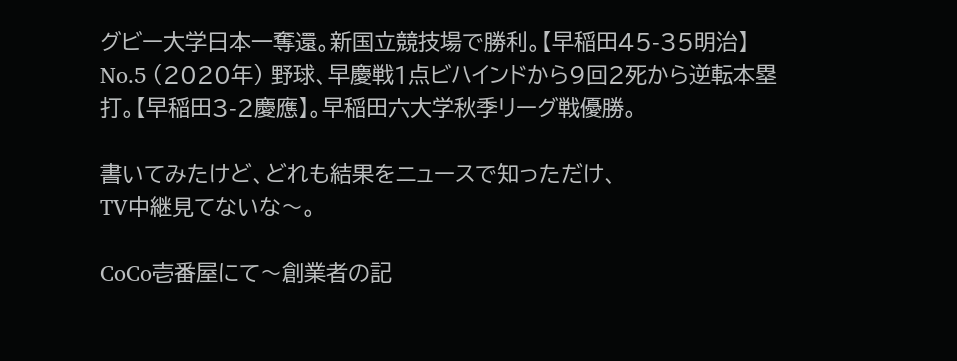グビー大学日本一奪還。新国立競技場で勝利。【早稲田45-35明治】
No.5 (2020年) 野球、早慶戦1点ビハインドから9回2死から逆転本塁打。【早稲田3-2慶應】。早稲田六大学秋季リーグ戦優勝。

書いてみたけど、どれも結果をニュースで知っただけ、
TV中継見てないな〜。

CoCo壱番屋にて〜創業者の記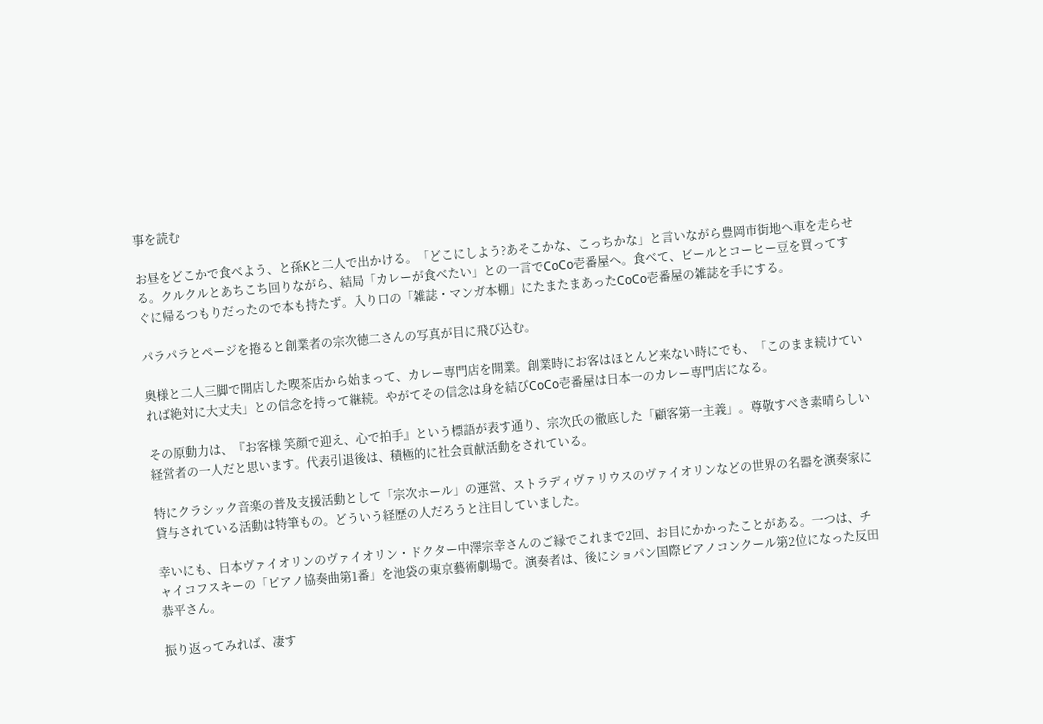事を読む

お昼をどこかで食べよう、と孫Kと二人で出かける。「どこにしよう?あそこかな、こっちかな」と言いながら豊岡市街地へ車を走らせる。クルクルとあちこち回りながら、結局「カレーが食べたい」との一言でCoCo壱番屋へ。食べて、ビールとコーヒー豆を買ってすぐに帰るつもりだったので本も持たず。入り口の「雑誌・マンガ本棚」にたまたまあったCoCo壱番屋の雑誌を手にする。

パラパラとページを捲ると創業者の宗次徳二さんの写真が目に飛び込む。

奥様と二人三脚で開店した喫茶店から始まって、カレー専門店を開業。創業時にお客はほとんど来ない時にでも、「このまま続けていれば絶対に大丈夫」との信念を持って継続。やがてその信念は身を結びCoCo壱番屋は日本一のカレー専門店になる。

その原動力は、『お客様 笑顔で迎え、心で拍手』という標語が表す通り、宗次氏の徹底した「顧客第一主義」。尊敬すべき素晴らしい経営者の一人だと思います。代表引退後は、積極的に社会貢献活動をされている。

特にクラシック音楽の普及支援活動として「宗次ホール」の運営、ストラディヴァリウスのヴァイオリンなどの世界の名器を演奏家に貸与されている活動は特筆もの。どういう経歴の人だろうと注目していました。

幸いにも、日本ヴァイオリンのヴァイオリン・ドクター中澤宗幸さんのご縁でこれまで2回、お目にかかったことがある。一つは、チャイコフスキーの「ピアノ協奏曲第1番」を池袋の東京藝術劇場で。演奏者は、後にショパン国際ピアノコンクール第2位になった反田恭平さん。

振り返ってみれば、凄す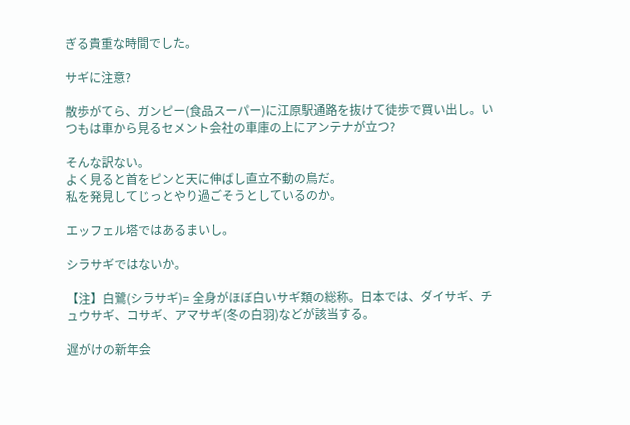ぎる貴重な時間でした。

サギに注意?

散歩がてら、ガンピー(食品スーパー)に江原駅通路を抜けて徒歩で買い出し。いつもは車から見るセメント会社の車庫の上にアンテナが立つ?

そんな訳ない。
よく見ると首をピンと天に伸ばし直立不動の鳥だ。
私を発見してじっとやり過ごそうとしているのか。

エッフェル塔ではあるまいし。

シラサギではないか。

【注】白鷺(シラサギ)= 全身がほぼ白いサギ類の総称。日本では、ダイサギ、チュウサギ、コサギ、アマサギ(冬の白羽)などが該当する。

遅がけの新年会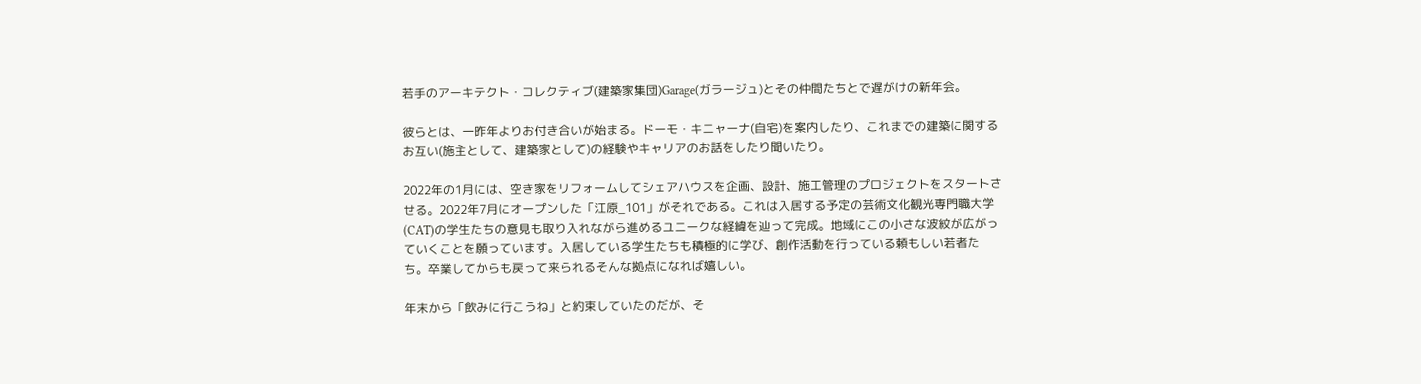若手のアーキテクト・コレクティブ(建築家集団)Garage(ガラージュ)とその仲間たちとで遅がけの新年会。

彼らとは、一昨年よりお付き合いが始まる。ドーモ・キニャーナ(自宅)を案内したり、これまでの建築に関するお互い(施主として、建築家として)の経験やキャリアのお話をしたり聞いたり。

2022年の1月には、空き家をリフォームしてシェアハウスを企画、設計、施工管理のプロジェクトをスタートさせる。2022年7月にオープンした「江原_101」がそれである。これは入居する予定の芸術文化観光専門職大学(CAT)の学生たちの意見も取り入れながら進めるユニークな経緯を辿って完成。地域にこの小さな波紋が広がっていくことを願っています。入居している学生たちも積極的に学び、創作活動を行っている頼もしい若者たち。卒業してからも戻って来られるそんな拠点になれば嬉しい。

年末から「飲みに行こうね」と約束していたのだが、そ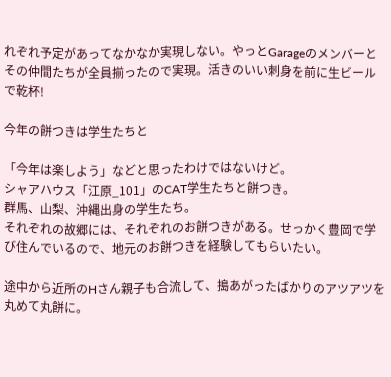れぞれ予定があってなかなか実現しない。やっとGarageのメンバーとその仲間たちが全員揃ったので実現。活きのいい刺身を前に生ビールで乾杯!

今年の餅つきは学生たちと

「今年は楽しよう」などと思ったわけではないけど。
シャアハウス「江原_101」のCAT学生たちと餅つき。
群馬、山梨、沖縄出身の学生たち。
それぞれの故郷には、それぞれのお餅つきがある。せっかく豊岡で学び住んでいるので、地元のお餅つきを経験してもらいたい。

途中から近所のHさん親子も合流して、搗あがったばかりのアツアツを丸めて丸餅に。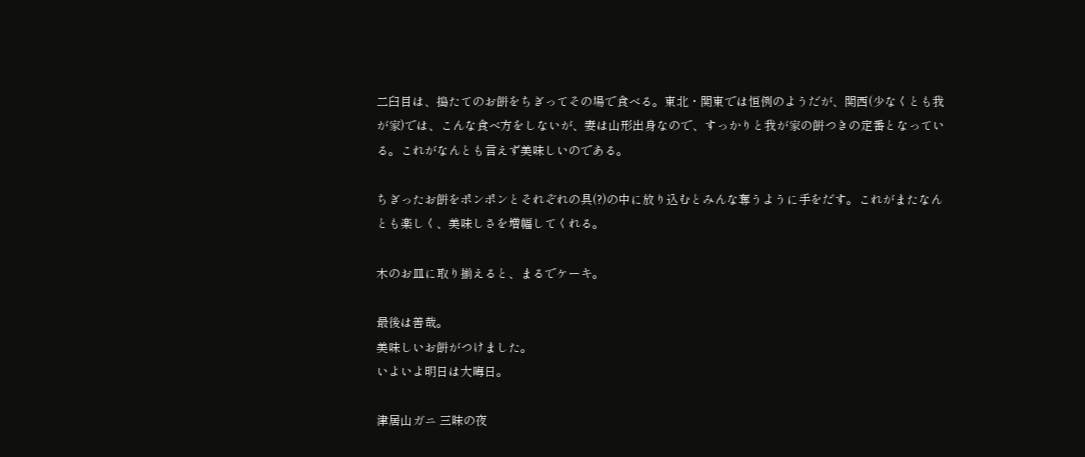二臼目は、搗たてのお餅をちぎってその場で食べる。東北・関東では恒例のようだが、関西(少なくとも我が家)では、こんな食べ方をしないが、妻は山形出身なので、すっかりと我が家の餅つきの定番となっている。これがなんとも言えず美味しいのである。

ちぎったお餅をポンポンとそれぞれの具(?)の中に放り込むとみんな奪うように手をだす。これがまたなんとも楽しく、美味しさを増幅してくれる。

木のお皿に取り揃えると、まるでケーキ。

最後は善哉。
美味しいお餅がつけました。
いよいよ明日は大晦日。

津居山ガニ 三昧の夜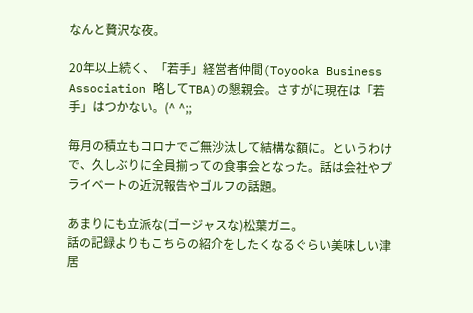なんと贅沢な夜。

20年以上続く、「若手」経営者仲間(Toyooka Business Association 略してTBA)の懇親会。さすがに現在は「若手」はつかない。(^ ^;;

毎月の積立もコロナでご無沙汰して結構な額に。というわけで、久しぶりに全員揃っての食事会となった。話は会社やプライベートの近況報告やゴルフの話題。

あまりにも立派な(ゴージャスな)松葉ガニ。
話の記録よりもこちらの紹介をしたくなるぐらい美味しい津居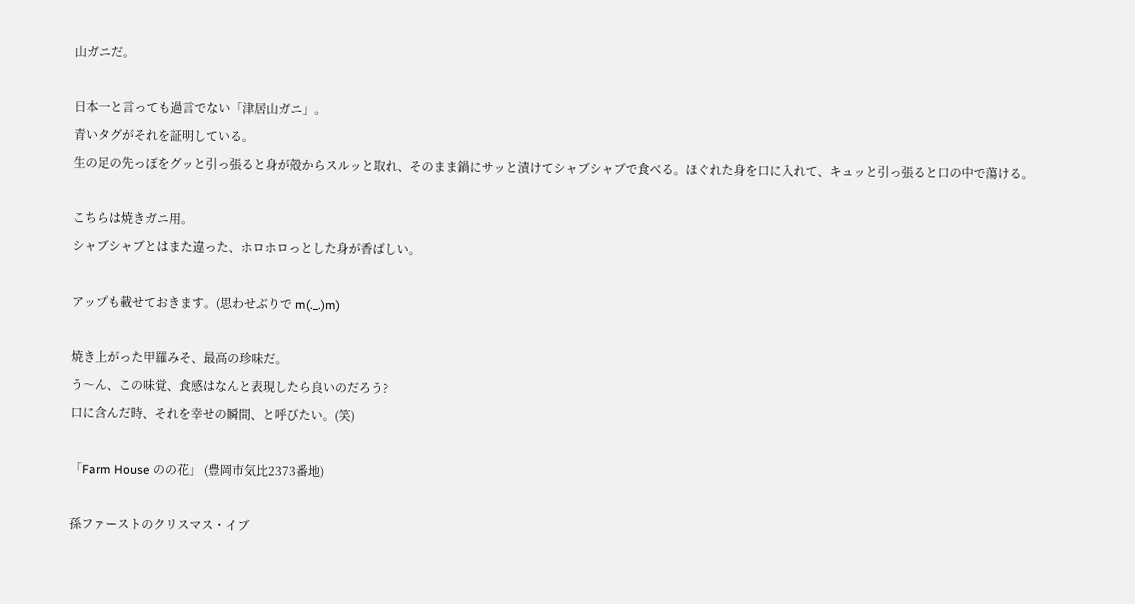山ガニだ。

日本一と言っても過言でない「津居山ガニ」。
青いタグがそれを証明している。
生の足の先っぽをグッと引っ張ると身が殻からスルッと取れ、そのまま鍋にサッと漬けてシャブシャブで食べる。ほぐれた身を口に入れて、キュッと引っ張ると口の中で蕩ける。

こちらは焼きガニ用。
シャブシャブとはまた違った、ホロホロっとした身が香ばしい。

アップも載せておきます。(思わせぶりで m(._.)m)

焼き上がった甲羅みそ、最高の珍味だ。
う〜ん、この味覚、食感はなんと表現したら良いのだろう?
口に含んだ時、それを幸せの瞬間、と呼びたい。(笑)

「Farm House のの花」 (豊岡市気比2373番地)

孫ファーストのクリスマス・イブ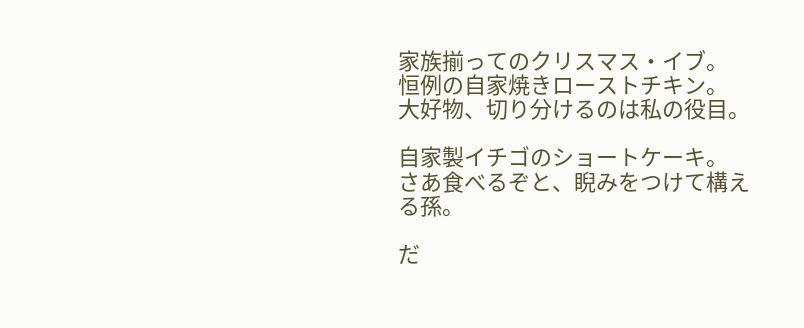家族揃ってのクリスマス・イブ。
恒例の自家焼きローストチキン。
大好物、切り分けるのは私の役目。

自家製イチゴのショートケーキ。
さあ食べるぞと、睨みをつけて構える孫。

だ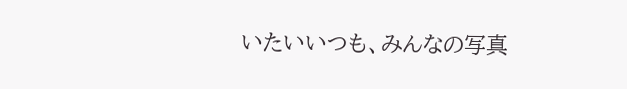いたいいつも、みんなの写真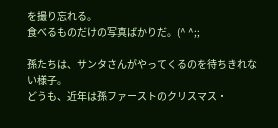を撮り忘れる。
食べるものだけの写真ばかりだ。(^ ^;;

孫たちは、サンタさんがやってくるのを待ちきれない様子。
どうも、近年は孫ファーストのクリスマス・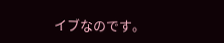イブなのです。